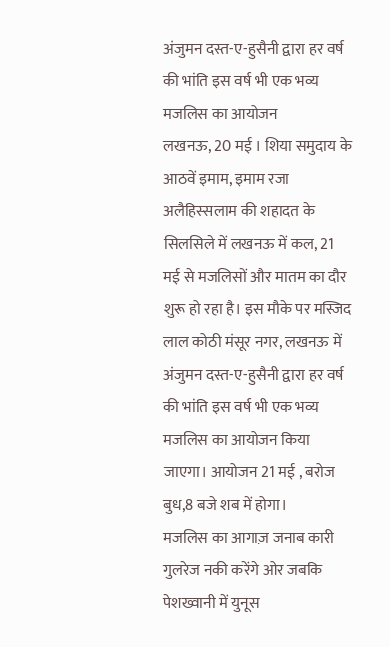अंजुमन दस्त-ए-हुसैनी द्वारा हर वर्ष की भांति इस वर्ष भी एक भव्य मजलिस का आयोजन
लखनऊ, 20 मई । शिया समुदाय के आठवें इमाम, इमाम रजा अलैहिस्सलाम की शहादत के सिलसिले में लखनऊ में कल, 21 मई से मजलिसों और मातम का दौर शुरू हो रहा है। इस मौके पर मस्जिद लाल कोठी मंसूर नगर, लखनऊ में अंजुमन दस्त-ए-हुसैनी द्वारा हर वर्ष की भांति इस वर्ष भी एक भव्य मजलिस का आयोजन किया जाएगा। आयोजन 21 मई , बरोज बुध,8 बजे शब में होगा।
मजलिस का आगाज़ जनाब कारी गुलरेज नकी करेंगे ओर जबकि पेशख्वानी में युनूस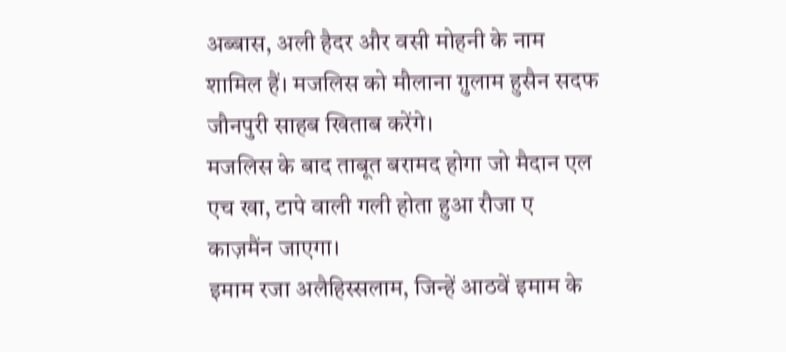अब्बास, अली हैदर और वसी मोहनी के नाम शामिल हैं। मजलिस को मौलाना ग़ुलाम हुसैन सदफ जौनपुरी साहब खिताब करेंगे।
मजलिस के बाद ताबूत बरामद होगा जो मैदान एल एच खा, टापे वाली गली होता हुआ रौजा ए काज़मैंन जाएगा।
इमाम रजा अलैहिस्सलाम, जिन्हें आठवें इमाम के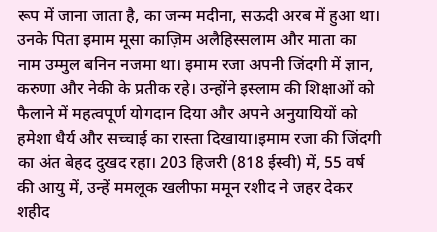रूप में जाना जाता है, का जन्म मदीना, सऊदी अरब में हुआ था। उनके पिता इमाम मूसा काज़िम अलैहिस्सलाम और माता का नाम उम्मुल बनिन नजमा था। इमाम रजा अपनी जिंदगी में ज्ञान, करुणा और नेकी के प्रतीक रहे। उन्होंने इस्लाम की शिक्षाओं को फैलाने में महत्वपूर्ण योगदान दिया और अपने अनुयायियों को हमेशा धैर्य और सच्चाई का रास्ता दिखाया।इमाम रजा की जिंदगी का अंत बेहद दुखद रहा। 203 हिजरी (818 ईस्वी) में, 55 वर्ष की आयु में, उन्हें ममलूक खलीफा ममून रशीद ने जहर देकर शहीद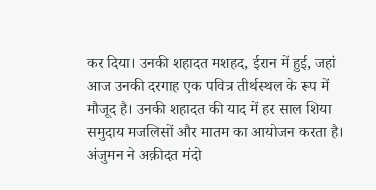कर दिया। उनकी शहादत मशहद, ईरान में हुई, जहां आज उनकी दरगाह एक पवित्र तीर्थस्थल के रूप में मौजूद है। उनकी शहादत की याद में हर साल शिया समुदाय मजलिसों और मातम का आयोजन करता है। अंजुमन ने अक़ीदत मंदो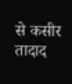से कसीर तादाद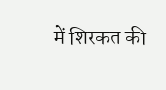में शिरकत की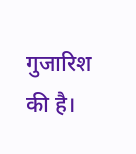गुजारिश की है।